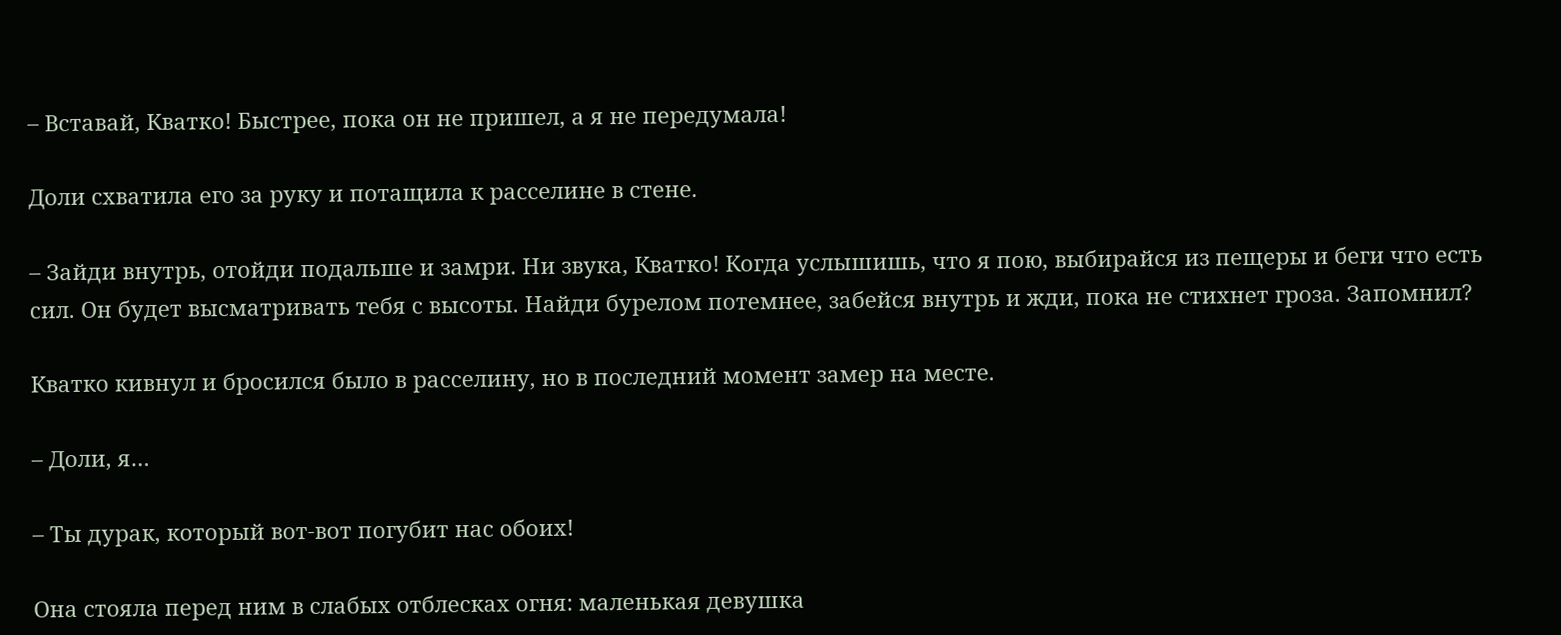– Вставай, Кватко! Быстрее, пока он не пришел, а я не передумала!

Доли схватила его за руку и потащила к расселине в стене.

– Зайди внутрь, отойди подальше и замри. Ни звука, Кватко! Когда услышишь, что я пою, выбирайся из пещеры и беги что есть сил. Он будет высматривать тебя с высоты. Найди бурелом потемнее, забейся внутрь и жди, пока не стихнет гроза. Запомнил?

Кватко кивнул и бросился было в расселину, но в последний момент замер на месте.

– Доли, я…

– Ты дурак, который вот-вот погубит нас обоих!

Она стояла перед ним в слабых отблесках огня: маленькая девушка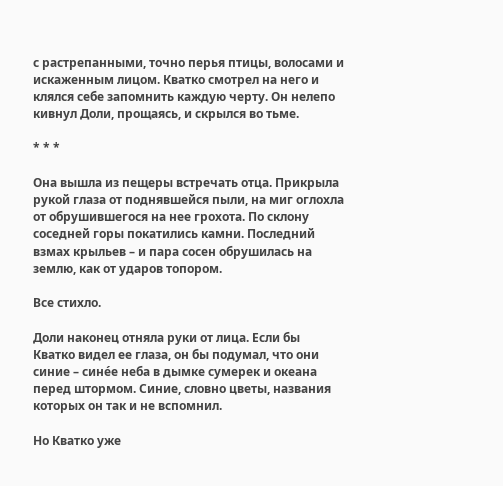с растрепанными, точно перья птицы, волосами и искаженным лицом. Кватко смотрел на него и клялся себе запомнить каждую черту. Он нелепо кивнул Доли, прощаясь, и скрылся во тьме.

* * *

Она вышла из пещеры встречать отца. Прикрыла рукой глаза от поднявшейся пыли, на миг оглохла от обрушившегося на нее грохота. По склону соседней горы покатились камни. Последний взмах крыльев – и пара сосен обрушилась на землю, как от ударов топором.

Все стихло.

Доли наконец отняла руки от лица. Если бы Кватко видел ее глаза, он бы подумал, что они синие – сине́е неба в дымке сумерек и океана перед штормом. Синие, словно цветы, названия которых он так и не вспомнил.

Но Кватко уже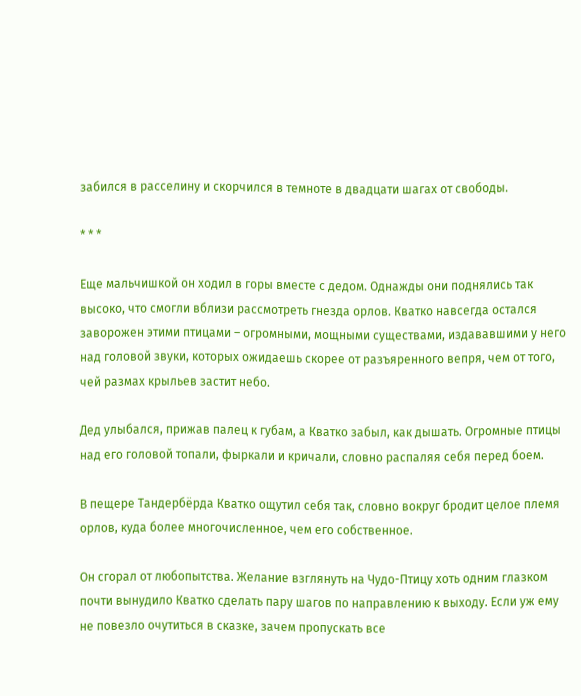забился в расселину и скорчился в темноте в двадцати шагах от свободы.

* * *

Еще мальчишкой он ходил в горы вместе с дедом. Однажды они поднялись так высоко, что смогли вблизи рассмотреть гнезда орлов. Кватко навсегда остался заворожен этими птицами – огромными, мощными существами, издававшими у него над головой звуки, которых ожидаешь скорее от разъяренного вепря, чем от того, чей размах крыльев застит небо.

Дед улыбался, прижав палец к губам, а Кватко забыл, как дышать. Огромные птицы над его головой топали, фыркали и кричали, словно распаляя себя перед боем.

В пещере Тандербёрда Кватко ощутил себя так, словно вокруг бродит целое племя орлов, куда более многочисленное, чем его собственное.

Он сгорал от любопытства. Желание взглянуть на Чудо-Птицу хоть одним глазком почти вынудило Кватко сделать пару шагов по направлению к выходу. Если уж ему не повезло очутиться в сказке, зачем пропускать все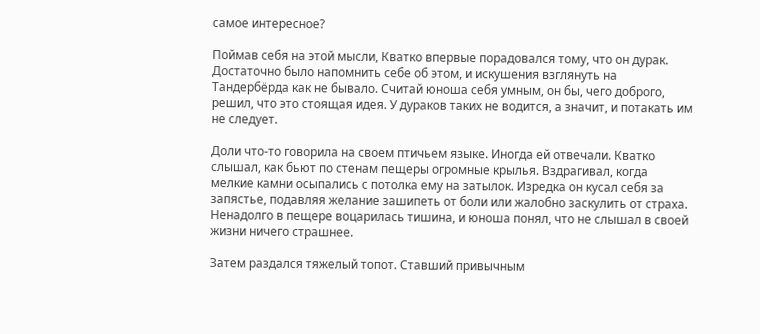самое интересное?

Поймав себя на этой мысли, Кватко впервые порадовался тому, что он дурак. Достаточно было напомнить себе об этом, и искушения взглянуть на Тандербёрда как не бывало. Считай юноша себя умным, он бы, чего доброго, решил, что это стоящая идея. У дураков таких не водится, а значит, и потакать им не следует.

Доли что-то говорила на своем птичьем языке. Иногда ей отвечали. Кватко слышал, как бьют по стенам пещеры огромные крылья. Вздрагивал, когда мелкие камни осыпались с потолка ему на затылок. Изредка он кусал себя за запястье, подавляя желание зашипеть от боли или жалобно заскулить от страха. Ненадолго в пещере воцарилась тишина, и юноша понял, что не слышал в своей жизни ничего страшнее.

Затем раздался тяжелый топот. Ставший привычным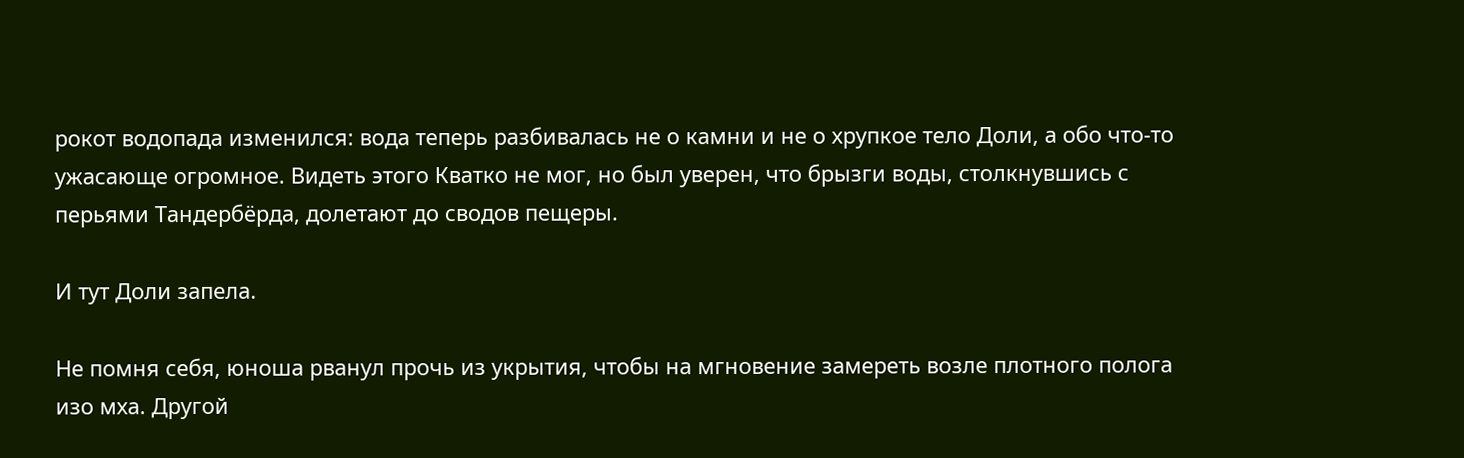рокот водопада изменился: вода теперь разбивалась не о камни и не о хрупкое тело Доли, а обо что-то ужасающе огромное. Видеть этого Кватко не мог, но был уверен, что брызги воды, столкнувшись с перьями Тандербёрда, долетают до сводов пещеры.

И тут Доли запела.

Не помня себя, юноша рванул прочь из укрытия, чтобы на мгновение замереть возле плотного полога изо мха. Другой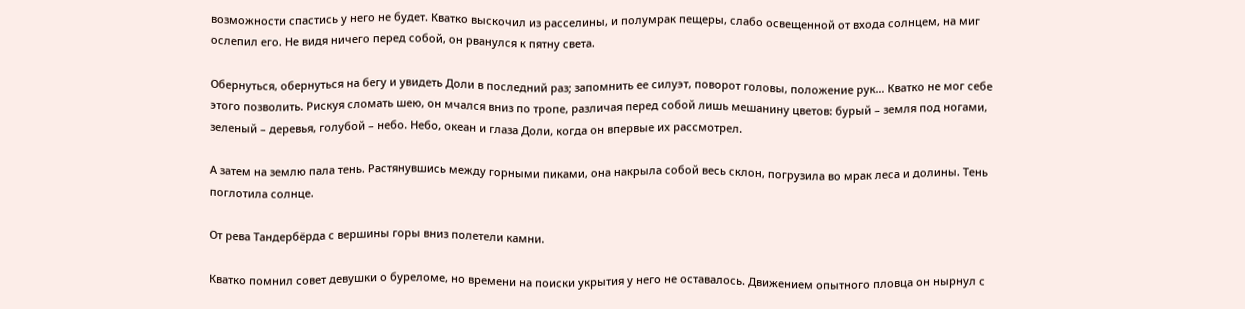возможности спастись у него не будет. Кватко выскочил из расселины, и полумрак пещеры, слабо освещенной от входа солнцем, на миг ослепил его. Не видя ничего перед собой, он рванулся к пятну света.

Обернуться, обернуться на бегу и увидеть Доли в последний раз; запомнить ее силуэт, поворот головы, положение рук… Кватко не мог себе этого позволить. Рискуя сломать шею, он мчался вниз по тропе, различая перед собой лишь мешанину цветов: бурый – земля под ногами, зеленый – деревья, голубой – небо. Небо, океан и глаза Доли, когда он впервые их рассмотрел.

А затем на землю пала тень. Растянувшись между горными пиками, она накрыла собой весь склон, погрузила во мрак леса и долины. Тень поглотила солнце.

От рева Тандербёрда с вершины горы вниз полетели камни.

Кватко помнил совет девушки о буреломе, но времени на поиски укрытия у него не оставалось. Движением опытного пловца он нырнул с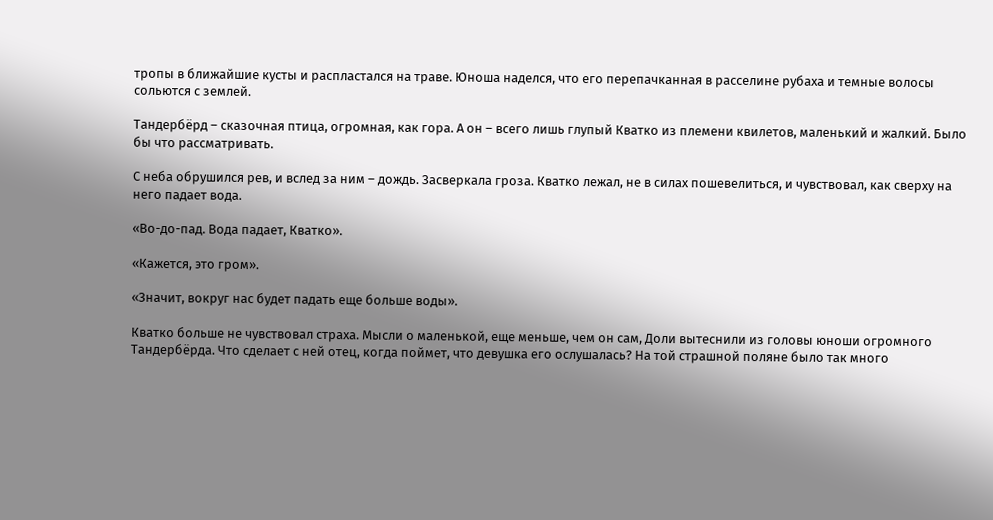тропы в ближайшие кусты и распластался на траве. Юноша наделся, что его перепачканная в расселине рубаха и темные волосы сольются с землей.

Тандербёрд – сказочная птица, огромная, как гора. А он – всего лишь глупый Кватко из племени квилетов, маленький и жалкий. Было бы что рассматривать.

С неба обрушился рев, и вслед за ним – дождь. Засверкала гроза. Кватко лежал, не в силах пошевелиться, и чувствовал, как сверху на него падает вода.

«Во-до-пад. Вода падает, Кватко».

«Кажется, это гром».

«Значит, вокруг нас будет падать еще больше воды».

Кватко больше не чувствовал страха. Мысли о маленькой, еще меньше, чем он сам, Доли вытеснили из головы юноши огромного Тандербёрда. Что сделает с ней отец, когда поймет, что девушка его ослушалась? На той страшной поляне было так много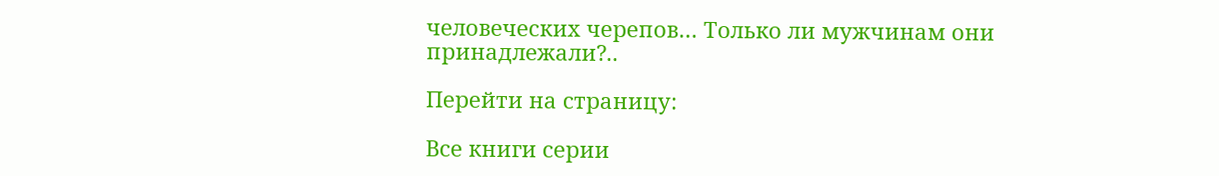человеческих черепов… Только ли мужчинам они принадлежали?..

Перейти на страницу:

Все книги серии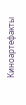Киноартефакты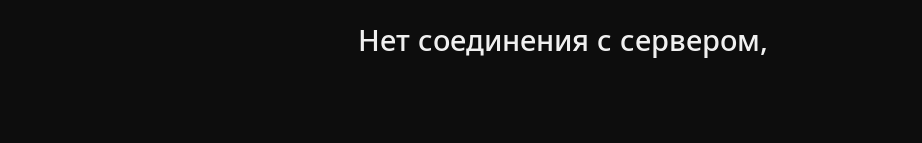Нет соединения с сервером,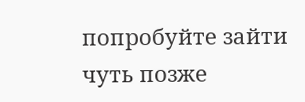попробуйте зайти чуть позже